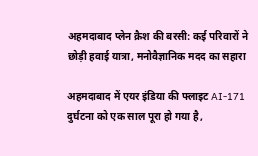अहमदाबाद प्लेन क्रैश की बरसी: कई परिवारों ने छोड़ी हवाई यात्रा, मनोवैज्ञानिक मदद का सहारा

अहमदाबाद में एयर इंडिया की फ्लाइट AI-171 दुर्घटना को एक साल पूरा हो गया है,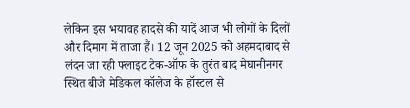लेकिन इस भयावह हादसे की यादें आज भी लोगों के दिलों और दिमाग में ताजा हैं। 12 जून 2025 को अहमदाबाद से लंदन जा रही फ्लाइट टेक-ऑफ के तुरंत बाद मेघानीनगर स्थित बीजे मेडिकल कॉलेज के हॉस्टल से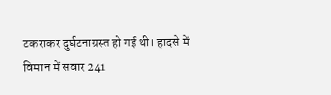टकराकर दुर्घटनाग्रस्त हो गई थी। हादसे में विमान में सवार 241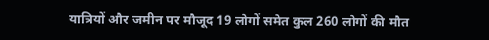यात्रियों और जमीन पर मौजूद 19 लोगों समेत कुल 260 लोगों की मौत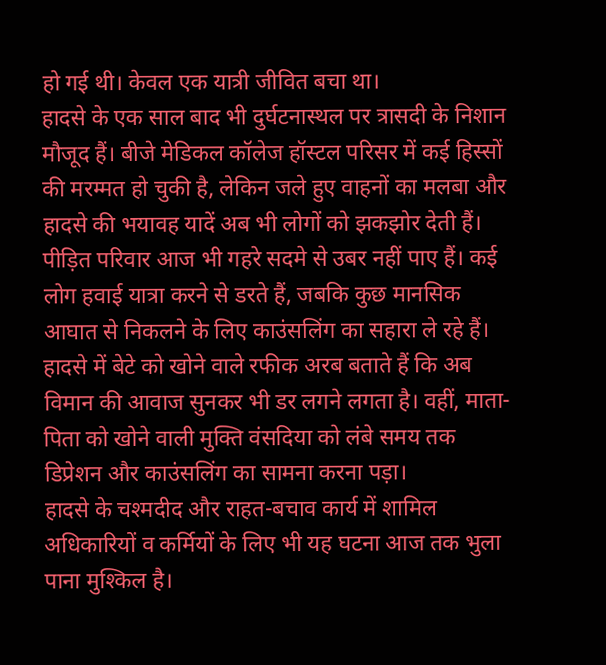हो गई थी। केवल एक यात्री जीवित बचा था।
हादसे के एक साल बाद भी दुर्घटनास्थल पर त्रासदी के निशान मौजूद हैं। बीजे मेडिकल कॉलेज हॉस्टल परिसर में कई हिस्सों की मरम्मत हो चुकी है, लेकिन जले हुए वाहनों का मलबा और हादसे की भयावह यादें अब भी लोगों को झकझोर देती हैं।
पीड़ित परिवार आज भी गहरे सदमे से उबर नहीं पाए हैं। कई लोग हवाई यात्रा करने से डरते हैं, जबकि कुछ मानसिक आघात से निकलने के लिए काउंसलिंग का सहारा ले रहे हैं। हादसे में बेटे को खोने वाले रफीक अरब बताते हैं कि अब विमान की आवाज सुनकर भी डर लगने लगता है। वहीं, माता-पिता को खोने वाली मुक्ति वंसदिया को लंबे समय तक डिप्रेशन और काउंसलिंग का सामना करना पड़ा।
हादसे के चश्मदीद और राहत-बचाव कार्य में शामिल अधिकारियों व कर्मियों के लिए भी यह घटना आज तक भुला पाना मुश्किल है।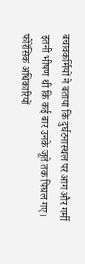बचावकर्मियों ने बताया कि दुर्घटनास्थल पर आग और गर्मी इतनी भीषण थी कि कई बार उनके जूते तक पिघल गए। फोरेंसिक अधिकारियों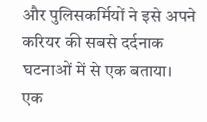और पुलिसकर्मियों ने इसे अपने करियर की सबसे दर्दनाक घटनाओं में से एक बताया।
एक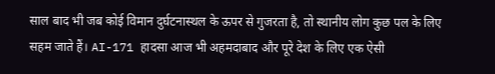साल बाद भी जब कोई विमान दुर्घटनास्थल के ऊपर से गुजरता है, तो स्थानीय लोग कुछ पल के लिए सहम जाते हैं। AI-171 हादसा आज भी अहमदाबाद और पूरे देश के लिए एक ऐसी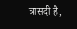त्रासदी है,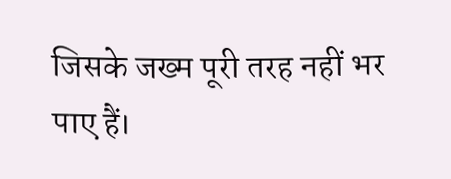जिसके जख्म पूरी तरह नहीं भर पाए हैं।